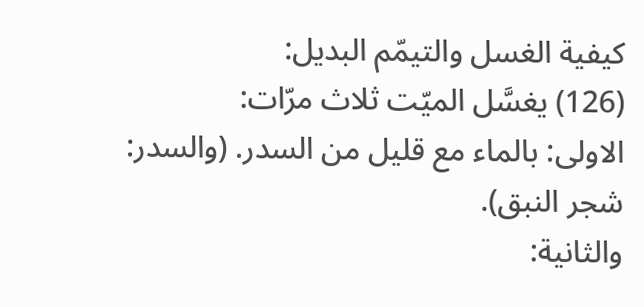كيفية الغسل والتيمّم البديل:
(126) يغسَّل الميّت ثلاث مرّات:
الاولى: بالماء مع قليل من السدر. (والسدر: شجر النبق).
والثانية: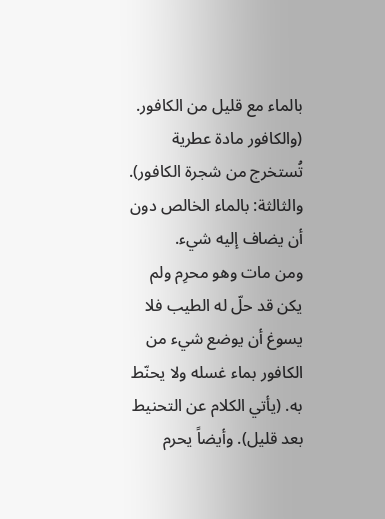بالماء مع قليل من الكافور. (والكافور مادة عطرية تُستخرج من شجرة الكافور).
والثالثة: بالماء الخالص دون أن يضاف إليه شيء.
ومن مات وهو محرِم ولم يكن قد حلّ له الطيب فلا يسوغ أن يوضع شيء من الكافور بماء غسله ولا يحنّط به. (يأتي الكلام عن التحنيط بعد قليل). وأيضاً يحرم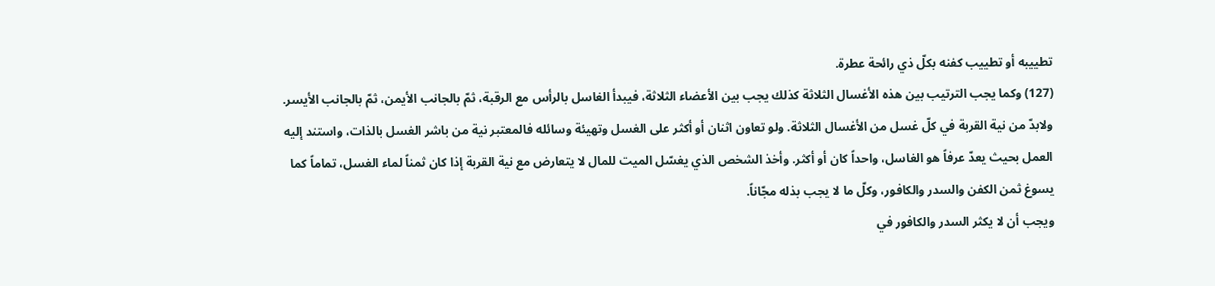تطييبه أو تطييب كفنه بكلّ ذي رائحة عطرة.
(127) وكما يجب الترتيب بين هذه الأغسال الثلاثة كذلك يجب بين الأعضاء الثلاثة، فيبدأ الغاسل بالرأس مع الرقبة، ثمّ بالجانب الأيمن، ثمّ بالجانب الأيسر. ولابدّ من نية القربة في كلّ غسل من الأغسال الثلاثة. ولو تعاون اثنان أو أكثر على الغسل وتهيئة وسائله فالمعتبر نية من باشر الغسل بالذات، واستند إليه العمل بحيث يعدّ عرفاً هو الغاسل، واحداً كان أو أكثر. وأخذ الشخص الذي يغسّل الميت للمال لا يتعارض مع نية القربة إذا كان ثمناً لماء الغسل، تماماً كما يسوغ ثمن الكفن والسدر والكافور، وكلّ ما لا يجب بذله مجّاناً.
ويجب أن لا يكثر السدر والكافور في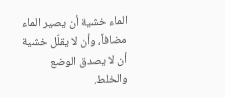الماء خشية أن يصير الماء مضافاً، وأن لا يقلّل خشية أن لا يصدق الوضع والخلط.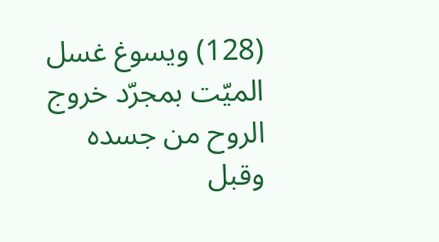(128) ويسوغ غسل الميّت بمجرّد خروج الروح من جسده وقبل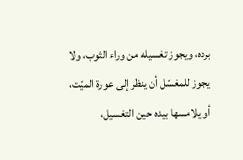برده، ويجوز تغسيله من وراء الثوب، ولا يجوز للمغسّل أن ينظر إلى عورة الميّت، أو يلامسها بيده حين التغسيل،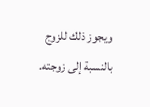ويجوز ذلك للزوج بالنسبة إلى زوجته.